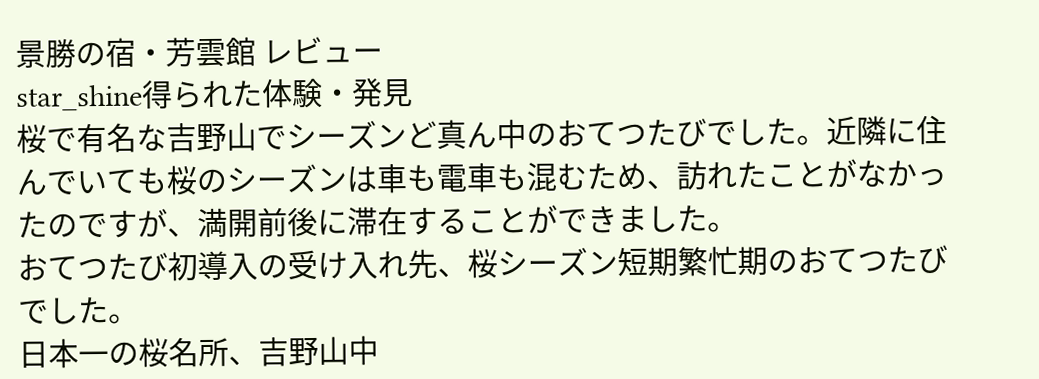景勝の宿・芳雲館 レビュー
star_shine得られた体験・発見
桜で有名な吉野山でシーズンど真ん中のおてつたびでした。近隣に住んでいても桜のシーズンは車も電車も混むため、訪れたことがなかったのですが、満開前後に滞在することができました。
おてつたび初導入の受け入れ先、桜シーズン短期繁忙期のおてつたびでした。
日本一の桜名所、吉野山中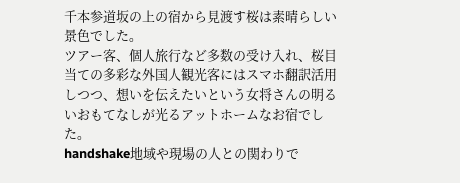千本参道坂の上の宿から見渡す桜は素晴らしい景色でした。
ツアー客、個人旅行など多数の受け入れ、桜目当ての多彩な外国人観光客にはスマホ翻訳活用しつつ、想いを伝えたいという女将さんの明るいおもてなしが光るアットホームなお宿でした。
handshake地域や現場の人との関わりで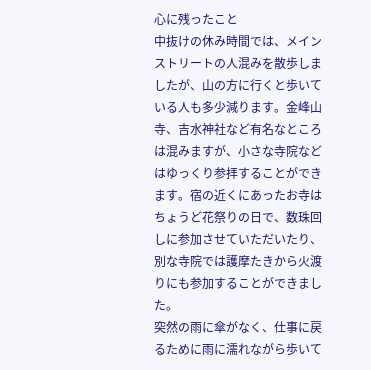心に残ったこと
中抜けの休み時間では、メインストリートの人混みを散歩しましたが、山の方に行くと歩いている人も多少減ります。金峰山寺、吉水神社など有名なところは混みますが、小さな寺院などはゆっくり参拝することができます。宿の近くにあったお寺はちょうど花祭りの日で、数珠回しに参加させていただいたり、別な寺院では護摩たきから火渡りにも参加することができました。
突然の雨に傘がなく、仕事に戻るために雨に濡れながら歩いて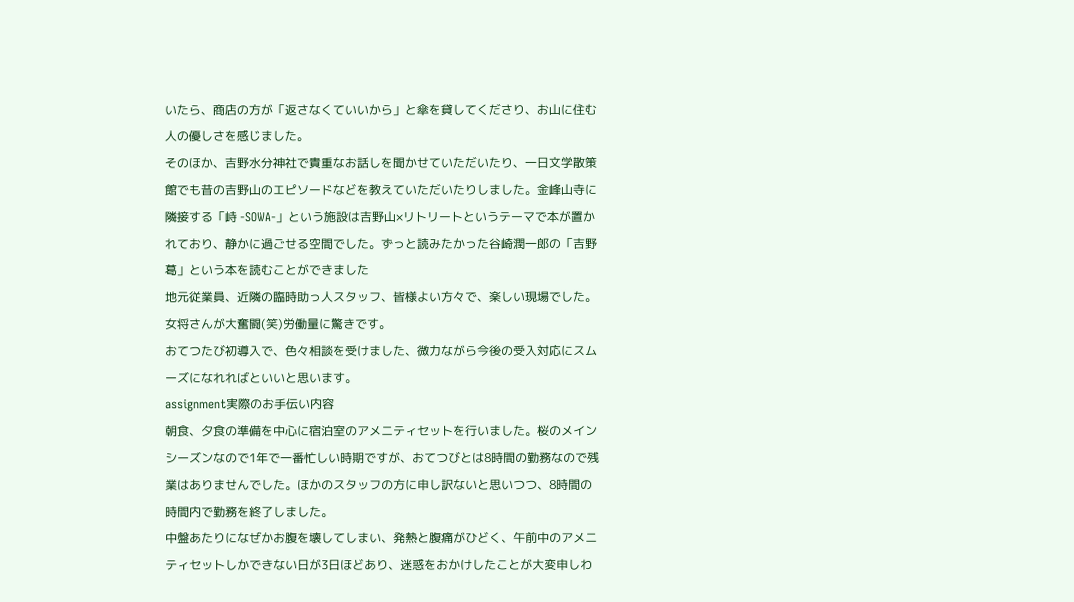いたら、商店の方が「返さなくていいから」と傘を貸してくださり、お山に住む人の優しさを感じました。
そのほか、吉野水分神社で貴重なお話しを聞かせていただいたり、一日文学散策館でも昔の吉野山のエピソードなどを教えていただいたりしました。金峰山寺に隣接する「峙 -SOWA-」という施設は吉野山×リトリートというテーマで本が置かれており、静かに過ごせる空間でした。ずっと読みたかった谷崎潤一郎の「吉野葛」という本を読むことができました
地元従業員、近隣の臨時助っ人スタッフ、皆様よい方々で、楽しい現場でした。
女将さんが大奮闘(笑)労働量に驚きです。
おてつたび初導入で、色々相談を受けました、微力ながら今後の受入対応にスムーズになれればといいと思います。
assignment実際のお手伝い内容
朝食、夕食の準備を中心に宿泊室のアメニティセットを行いました。桜のメインシーズンなので1年で一番忙しい時期ですが、おてつびとは8時間の勤務なので残業はありませんでした。ほかのスタッフの方に申し訳ないと思いつつ、8時間の時間内で勤務を終了しました。
中盤あたりになぜかお腹を壊してしまい、発熱と腹痛がひどく、午前中のアメニティセットしかできない日が3日ほどあり、迷惑をおかけしたことが大変申しわ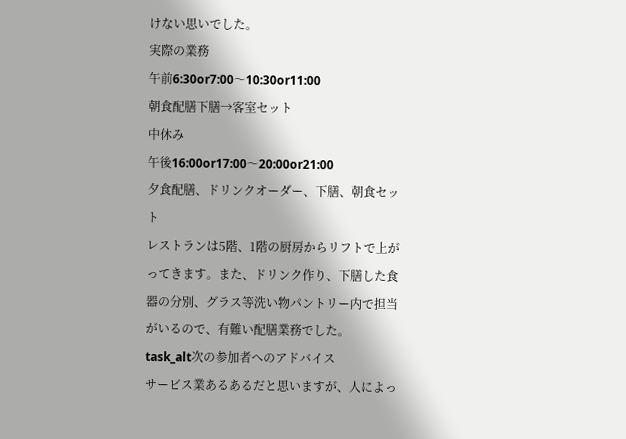けない思いでした。
実際の業務
午前6:30or7:00〜10:30or11:00
朝食配膳下膳→客室セット
中休み
午後16:00or17:00〜20:00or21:00
夕食配膳、ドリンクオーダー、下膳、朝食セット
レストランは5階、1階の厨房からリフトで上がってきます。また、ドリンク作り、下膳した食器の分別、グラス等洗い物パントリー内で担当がいるので、有難い配膳業務でした。
task_alt次の参加者へのアドバイス
サービス業あるあるだと思いますが、人によっ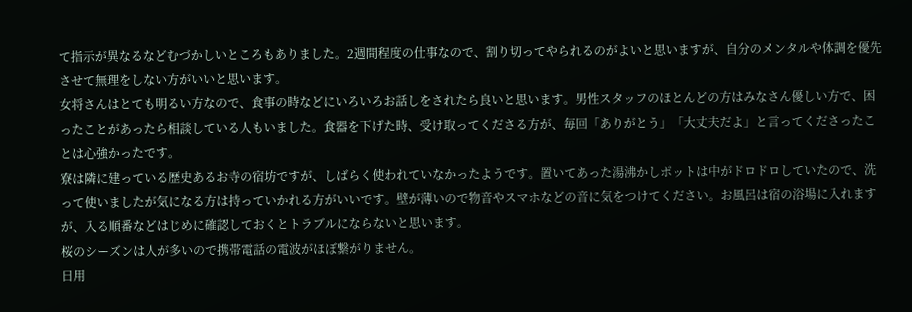て指示が異なるなどむづかしいところもありました。2週間程度の仕事なので、割り切ってやられるのがよいと思いますが、自分のメンタルや体調を優先させて無理をしない方がいいと思います。
女将さんはとても明るい方なので、食事の時などにいろいろお話しをされたら良いと思います。男性スタッフのほとんどの方はみなさん優しい方で、困ったことがあったら相談している人もいました。食器を下げた時、受け取ってくださる方が、毎回「ありがとう」「大丈夫だよ」と言ってくださったことは心強かったです。
寮は隣に建っている歴史あるお寺の宿坊ですが、しばらく使われていなかったようです。置いてあった湯沸かしポットは中がドロドロしていたので、洗って使いましたが気になる方は持っていかれる方がいいです。壁が薄いので物音やスマホなどの音に気をつけてください。お風呂は宿の浴場に入れますが、入る順番などはじめに確認しておくとトラブルにならないと思います。
桜のシーズンは人が多いので携帯電話の電波がほぼ繋がりません。
日用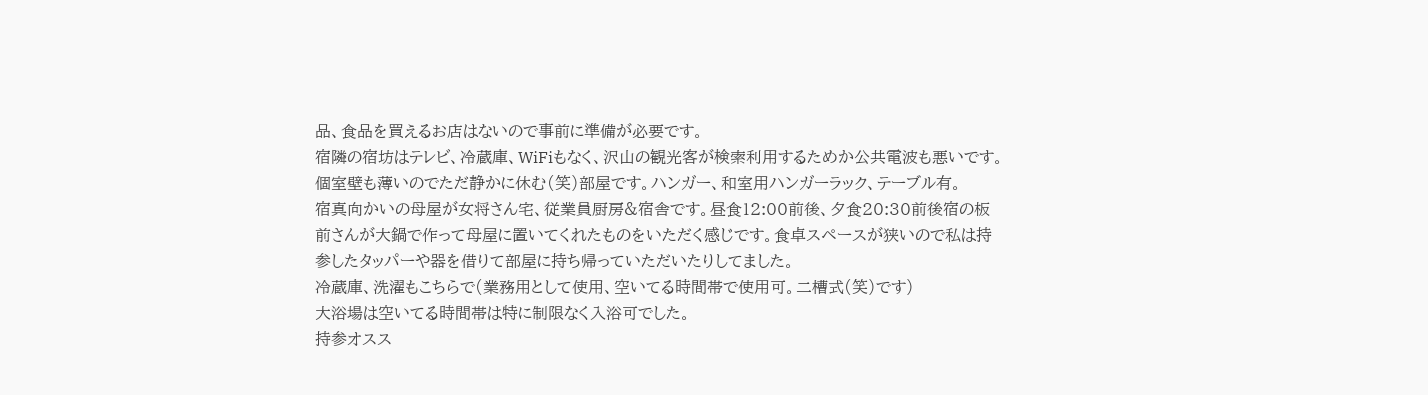品、食品を買えるお店はないので事前に準備が必要です。
宿隣の宿坊はテレビ、冷蔵庫、WiFiもなく、沢山の観光客が検索利用するためか公共電波も悪いです。個室壁も薄いのでただ静かに休む(笑)部屋です。ハンガー、和室用ハンガーラック、テーブル有。
宿真向かいの母屋が女将さん宅、従業員厨房&宿舎です。昼食12:00前後、夕食20:30前後宿の板前さんが大鍋で作って母屋に置いてくれたものをいただく感じです。食卓スペースが狭いので私は持参したタッパーや器を借りて部屋に持ち帰っていただいたりしてました。
冷蔵庫、洗濯もこちらで(業務用として使用、空いてる時間帯で使用可。二槽式(笑)です)
大浴場は空いてる時間帯は特に制限なく入浴可でした。
持参オスス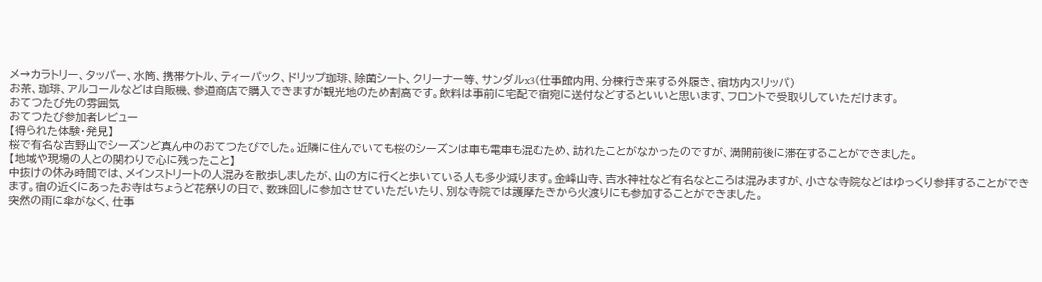メ→カラトリー、タッパー、水筒、携帯ケトル、ティーパック、ドリップ珈琲、除菌シート、クリーナー等、サンダルx3(仕事館内用、分棟行き来する外履き、宿坊内スリッパ)
お茶、珈琲、アルコールなどは自販機、参道商店で購入できますが観光地のため割高です。飲料は事前に宅配で宿宛に送付などするといいと思います、フロントで受取りしていただけます。
おてつたび先の雰囲気
おてつたび参加者レビュー
【得られた体験・発見】
桜で有名な吉野山でシーズンど真ん中のおてつたびでした。近隣に住んでいても桜のシーズンは車も電車も混むため、訪れたことがなかったのですが、満開前後に滞在することができました。
【地域や現場の人との関わりで心に残ったこと】
中抜けの休み時間では、メインストリートの人混みを散歩しましたが、山の方に行くと歩いている人も多少減ります。金峰山寺、吉水神社など有名なところは混みますが、小さな寺院などはゆっくり参拝することができます。宿の近くにあったお寺はちょうど花祭りの日で、数珠回しに参加させていただいたり、別な寺院では護摩たきから火渡りにも参加することができました。
突然の雨に傘がなく、仕事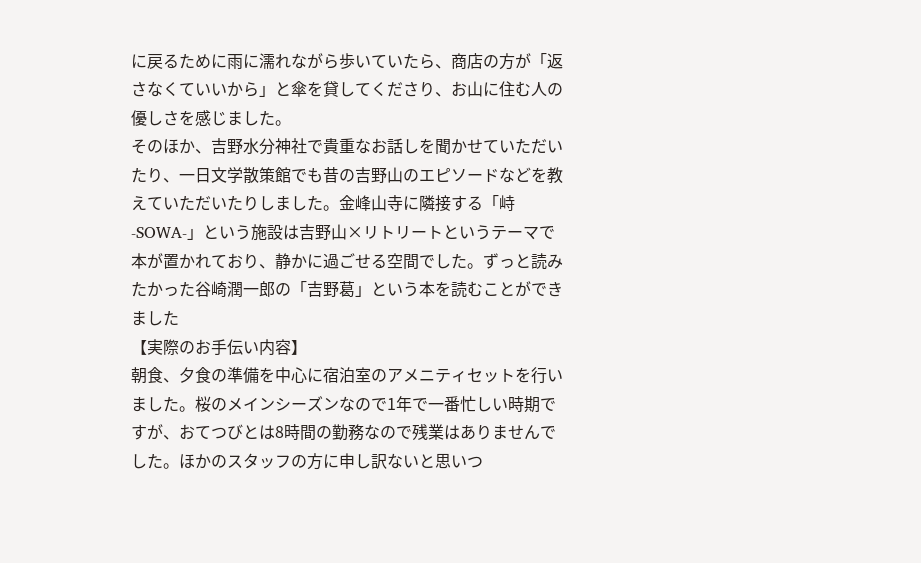に戻るために雨に濡れながら歩いていたら、商店の方が「返さなくていいから」と傘を貸してくださり、お山に住む人の優しさを感じました。
そのほか、吉野水分神社で貴重なお話しを聞かせていただいたり、一日文学散策館でも昔の吉野山のエピソードなどを教えていただいたりしました。金峰山寺に隣接する「峙 -SOWA-」という施設は吉野山×リトリートというテーマで本が置かれており、静かに過ごせる空間でした。ずっと読みたかった谷崎潤一郎の「吉野葛」という本を読むことができました
【実際のお手伝い内容】
朝食、夕食の準備を中心に宿泊室のアメニティセットを行いました。桜のメインシーズンなので1年で一番忙しい時期ですが、おてつびとは8時間の勤務なので残業はありませんでした。ほかのスタッフの方に申し訳ないと思いつ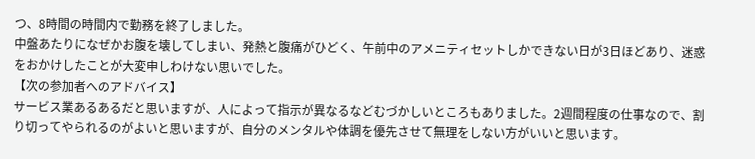つ、8時間の時間内で勤務を終了しました。
中盤あたりになぜかお腹を壊してしまい、発熱と腹痛がひどく、午前中のアメニティセットしかできない日が3日ほどあり、迷惑をおかけしたことが大変申しわけない思いでした。
【次の参加者へのアドバイス】
サービス業あるあるだと思いますが、人によって指示が異なるなどむづかしいところもありました。2週間程度の仕事なので、割り切ってやられるのがよいと思いますが、自分のメンタルや体調を優先させて無理をしない方がいいと思います。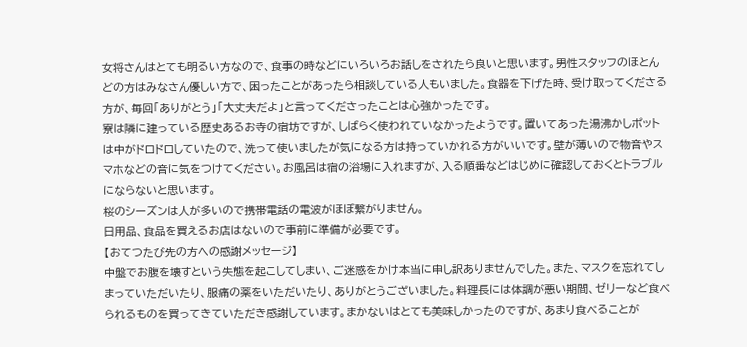女将さんはとても明るい方なので、食事の時などにいろいろお話しをされたら良いと思います。男性スタッフのほとんどの方はみなさん優しい方で、困ったことがあったら相談している人もいました。食器を下げた時、受け取ってくださる方が、毎回「ありがとう」「大丈夫だよ」と言ってくださったことは心強かったです。
寮は隣に建っている歴史あるお寺の宿坊ですが、しばらく使われていなかったようです。置いてあった湯沸かしポットは中がドロドロしていたので、洗って使いましたが気になる方は持っていかれる方がいいです。壁が薄いので物音やスマホなどの音に気をつけてください。お風呂は宿の浴場に入れますが、入る順番などはじめに確認しておくとトラブルにならないと思います。
桜のシーズンは人が多いので携帯電話の電波がほぼ繋がりません。
日用品、食品を買えるお店はないので事前に準備が必要です。
【おてつたび先の方への感謝メッセージ】
中盤でお腹を壊すという失態を起こしてしまい、ご迷惑をかけ本当に申し訳ありませんでした。また、マスクを忘れてしまっていただいたり、服痛の薬をいただいたり、ありがとうございました。料理長には体調が悪い期間、ゼリーなど食べられるものを買ってきていただき感謝しています。まかないはとても美味しかったのですが、あまり食べることが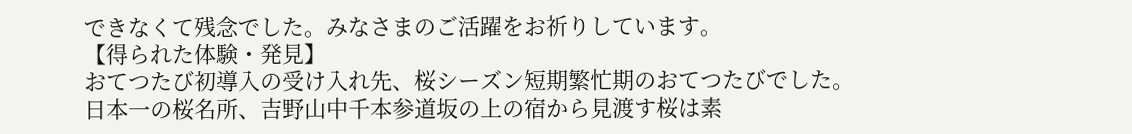できなくて残念でした。みなさまのご活躍をお祈りしています。
【得られた体験・発見】
おてつたび初導入の受け入れ先、桜シーズン短期繁忙期のおてつたびでした。
日本一の桜名所、吉野山中千本参道坂の上の宿から見渡す桜は素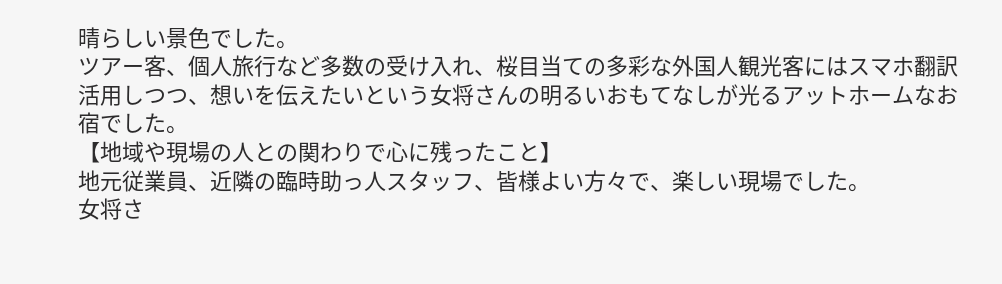晴らしい景色でした。
ツアー客、個人旅行など多数の受け入れ、桜目当ての多彩な外国人観光客にはスマホ翻訳活用しつつ、想いを伝えたいという女将さんの明るいおもてなしが光るアットホームなお宿でした。
【地域や現場の人との関わりで心に残ったこと】
地元従業員、近隣の臨時助っ人スタッフ、皆様よい方々で、楽しい現場でした。
女将さ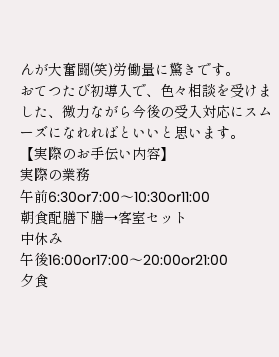んが大奮闘(笑)労働量に驚きです。
おてつたび初導入で、色々相談を受けました、微力ながら今後の受入対応にスムーズになれればといいと思います。
【実際のお手伝い内容】
実際の業務
午前6:30or7:00〜10:30or11:00
朝食配膳下膳→客室セット
中休み
午後16:00or17:00〜20:00or21:00
夕食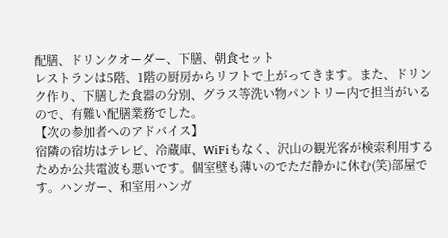配膳、ドリンクオーダー、下膳、朝食セット
レストランは5階、1階の厨房からリフトで上がってきます。また、ドリンク作り、下膳した食器の分別、グラス等洗い物パントリー内で担当がいるので、有難い配膳業務でした。
【次の参加者へのアドバイス】
宿隣の宿坊はテレビ、冷蔵庫、WiFiもなく、沢山の観光客が検索利用するためか公共電波も悪いです。個室壁も薄いのでただ静かに休む(笑)部屋です。ハンガー、和室用ハンガ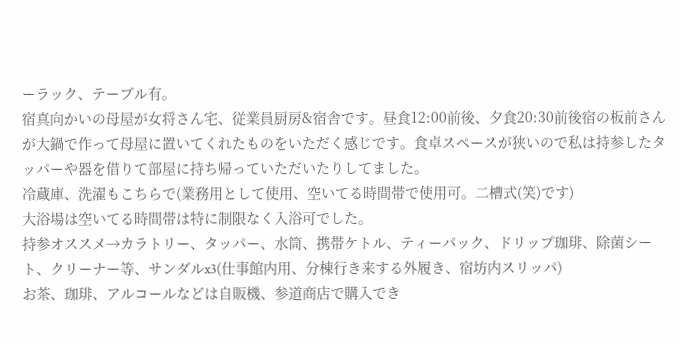ーラック、テーブル有。
宿真向かいの母屋が女将さん宅、従業員厨房&宿舎です。昼食12:00前後、夕食20:30前後宿の板前さんが大鍋で作って母屋に置いてくれたものをいただく感じです。食卓スペースが狭いので私は持参したタッパーや器を借りて部屋に持ち帰っていただいたりしてました。
冷蔵庫、洗濯もこちらで(業務用として使用、空いてる時間帯で使用可。二槽式(笑)です)
大浴場は空いてる時間帯は特に制限なく入浴可でした。
持参オススメ→カラトリー、タッパー、水筒、携帯ケトル、ティーパック、ドリップ珈琲、除菌シート、クリーナー等、サンダルx3(仕事館内用、分棟行き来する外履き、宿坊内スリッパ)
お茶、珈琲、アルコールなどは自販機、参道商店で購入でき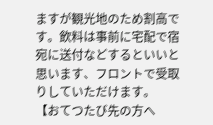ますが観光地のため割高です。飲料は事前に宅配で宿宛に送付などするといいと思います、フロントで受取りしていただけます。
【おてつたび先の方へ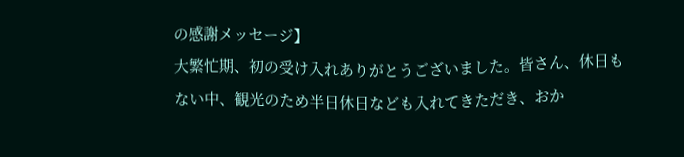の感謝メッセージ】
大繁忙期、初の受け入れありがとうございました。皆さん、休日もない中、観光のため半日休日なども入れてきただき、おか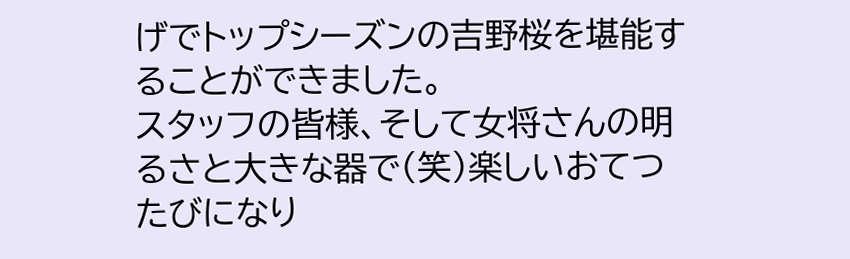げでトップシーズンの吉野桜を堪能することができました。
スタッフの皆様、そして女将さんの明るさと大きな器で(笑)楽しいおてつたびになり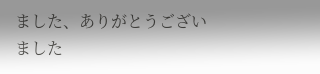ました、ありがとうございました